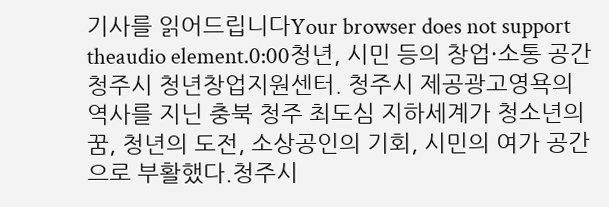기사를 읽어드립니다Your browser does not support theaudio element.0:00청년, 시민 등의 창업·소통 공간 청주시 청년창업지원센터. 청주시 제공광고영욕의 역사를 지닌 충북 청주 최도심 지하세계가 청소년의 꿈, 청년의 도전, 소상공인의 기회, 시민의 여가 공간으로 부활했다.청주시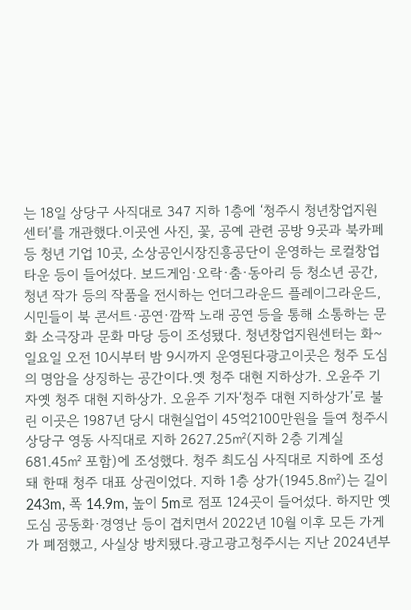는 18일 상당구 사직대로 347 지하 1층에 ‘청주시 청년창업지원센터’를 개관했다.이곳엔 사진, 꽃, 공예 관련 공방 9곳과 북카페 등 청년 기업 10곳, 소상공인시장진흥공단이 운영하는 로컬창업타운 등이 들어섰다. 보드게임·오락·춤·동아리 등 청소년 공간, 청년 작가 등의 작품을 전시하는 언더그라운드 플레이그라운드, 시민들이 북 콘서트·공연·깜짝 노래 공연 등을 통해 소통하는 문화 소극장과 문화 마당 등이 조성됐다. 청년창업지원센터는 화~일요일 오전 10시부터 밤 9시까지 운영된다광고이곳은 청주 도심의 명암을 상징하는 공간이다.옛 청주 대현 지하상가. 오윤주 기자옛 청주 대현 지하상가. 오윤주 기자‘청주 대현 지하상가’로 불린 이곳은 1987년 당시 대현실업이 45억2100만원을 들여 청주시 상당구 영동 사직대로 지하 2627.25㎡(지하 2층 기계실 681.45㎡ 포함)에 조성했다. 청주 최도심 사직대로 지하에 조성돼 한때 청주 대표 상권이었다. 지하 1층 상가(1945.8㎡)는 길이 243m, 폭 14.9m, 높이 5m로 점포 124곳이 들어섰다. 하지만 옛 도심 공동화·경영난 등이 겹치면서 2022년 10월 이후 모든 가게가 폐점했고, 사실상 방치됐다.광고광고청주시는 지난 2024년부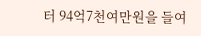터 94억7천여만원을 들여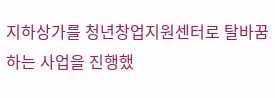지하상가를 청년창업지원센터로 탈바꿈하는 사업을 진행했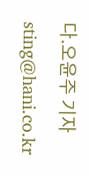다.오윤주 기자 sting@hani.co.kr